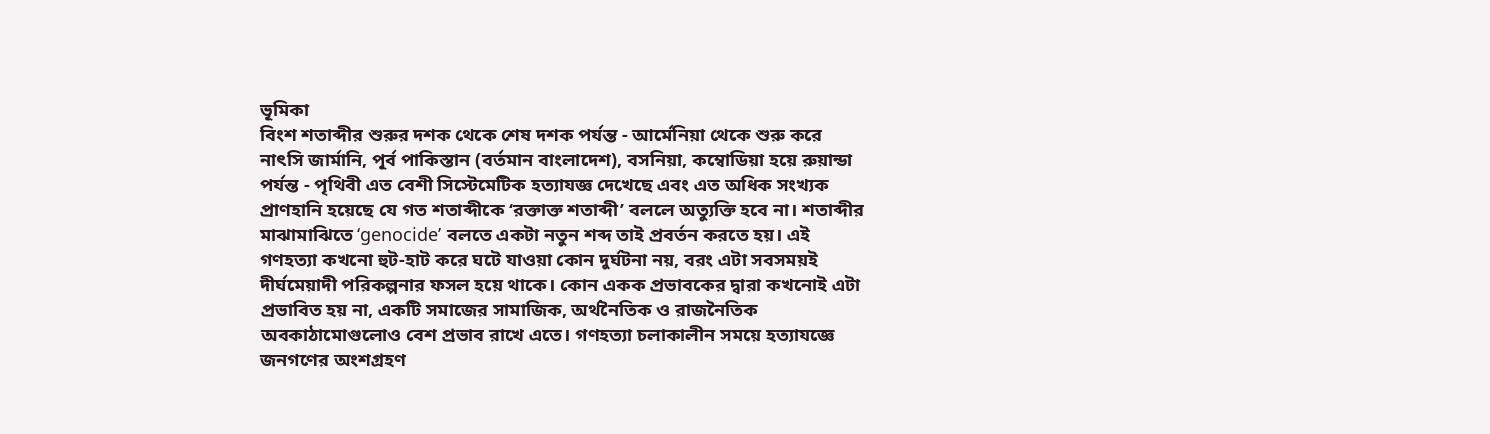ভূমিকা
বিংশ শতাব্দীর শুরুর দশক থেকে শেষ দশক পর্যন্ত - আর্মেনিয়া থেকে শুরু করে নাৎসি জার্মানি, পূর্ব পাকিস্তান (বর্তমান বাংলাদেশ), বসনিয়া, কম্বোডিয়া হয়ে রুয়ান্ডা পর্যন্ত - পৃথিবী এত বেশী সিস্টেমেটিক হত্যাযজ্ঞ দেখেছে এবং এত অধিক সংখ্যক প্রাণহানি হয়েছে যে গত শতাব্দীকে ‘রক্তাক্ত শতাব্দী’ বললে অত্যুক্তি হবে না। শতাব্দীর মাঝামাঝিতে ‘genocide’ বলতে একটা নতুন শব্দ তাই প্রবর্তন করতে হয়। এই গণহত্যা কখনো হুট-হাট করে ঘটে যাওয়া কোন দুর্ঘটনা নয়, বরং এটা সবসময়ই দীর্ঘমেয়াদী পরিকল্পনার ফসল হয়ে থাকে। কোন একক প্রভাবকের দ্বারা কখনোই এটা প্রভাবিত হয় না, একটি সমাজের সামাজিক, অর্থনৈতিক ও রাজনৈতিক অবকাঠামোগুলোও বেশ প্রভাব রাখে এতে। গণহত্যা চলাকালীন সময়ে হত্যাযজ্ঞে জনগণের অংশগ্রহণ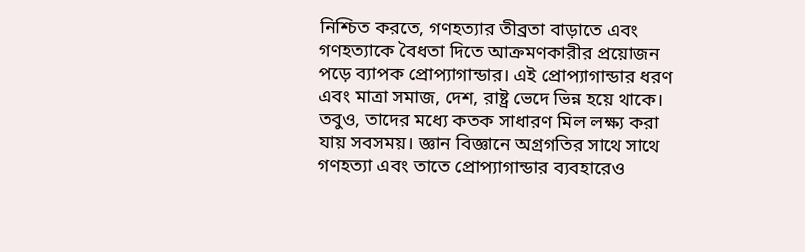নিশ্চিত করতে, গণহত্যার তীব্রতা বাড়াতে এবং গণহত্যাকে বৈধতা দিতে আক্রমণকারীর প্রয়োজন পড়ে ব্যাপক প্রোপ্যাগান্ডার। এই প্রোপ্যাগান্ডার ধরণ এবং মাত্রা সমাজ, দেশ, রাষ্ট্র ভেদে ভিন্ন হয়ে থাকে। তবুও, তাদের মধ্যে কতক সাধারণ মিল লক্ষ্য করা যায় সবসময়। জ্ঞান বিজ্ঞানে অগ্রগতির সাথে সাথে গণহত্যা এবং তাতে প্রোপ্যাগান্ডার ব্যবহারেও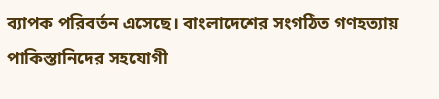ব্যাপক পরিবর্তন এসেছে। বাংলাদেশের সংগঠিত গণহত্যায় পাকিস্তানিদের সহযোগী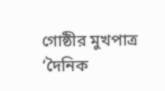গোষ্ঠীর মুখপাত্র ‘দৈনিক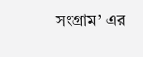সংগ্রাম’ এর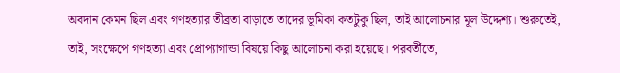অবদান কেমন ছিল এবং গণহত্যার তীব্রতা বাড়াতে তাদের ভূমিকা কতটুকু ছিল, তাই আলোচনার মূল উদ্দেশ্য। শুরুতেই, তাই, সংক্ষেপে গণহত্যা এবং প্রোপ্যাগান্ডা বিষয়ে কিছু আলোচনা করা হয়েছে। পরবর্তীতে,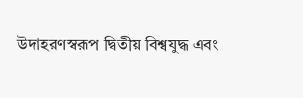উদাহরণস্বরূপ দ্বিতীয় বিশ্বযুদ্ধ এবং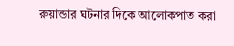রুয়ান্ডার ঘটনার দিকে আলোকপাত করা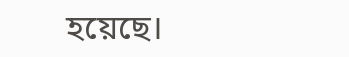হয়েছে।